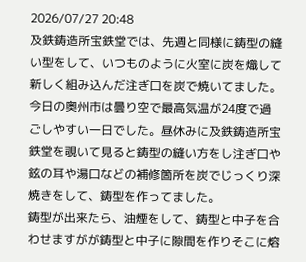2026/07/27 20:48
及鉄鋳造所宝鉄堂では、先週と同様に鋳型の縫い型をして、いつものように火室に炭を熾して新しく組み込んだ注ぎ口を炭で焼いてました。
今日の奥州市は曇り空で最高気温が24度で過ごしやすい一日でした。昼休みに及鉄鋳造所宝鉄堂を覗いて見ると鋳型の縫い方をし注ぎ口や鉉の耳や湯口などの補修箇所を炭でじっくり深焼きをして、鋳型を作ってました。
鋳型が出来たら、油煙をして、鋳型と中子を合わせますがが鋳型と中子に隙間を作りそこに熔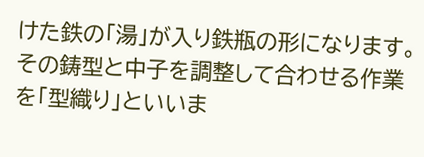けた鉄の「湯」が入り鉄瓶の形になります。その鋳型と中子を調整して合わせる作業を「型織り」といいま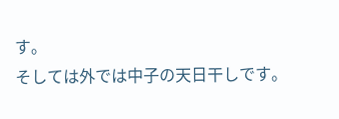す。
そしては外では中子の天日干しです。